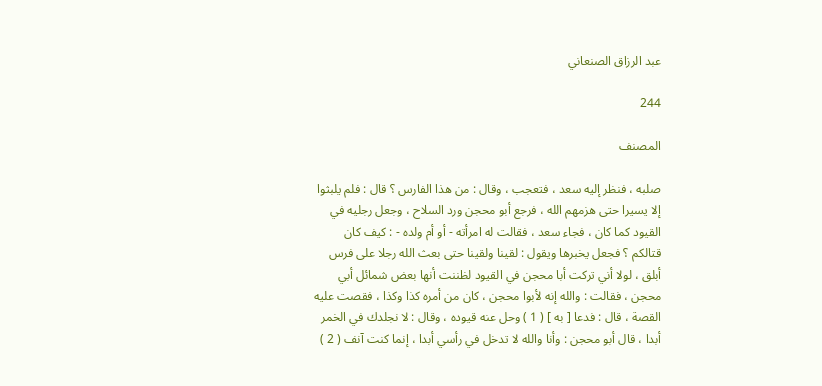عبد الرزاق الصنعاني

244

المصنف

صلبه ، فنظر إليه سعد ، فتعجب ، وقال : من هذا الفارس ؟ قال : فلم يلبثوا إلا يسيرا حتى هزمهم الله ، فرجع أبو محجن ورد السلاح ، وجعل رجليه في القيود كما كان ، فجاء سعد ، فقالت له امرأته - أو أم ولده - : كيف كان قتالكم ؟ فجعل يخبرها ويقول : لقينا ولقينا حتى بعث الله رجلا على فرس أبلق ، لولا أني تركت أبا محجن في القيود لظننت أنها بعض شمائل أبي محجن ، فقالت : والله إنه لأبوا محجن ، كان من أمره كذا وكذا ، فقصت عليه القصة ، قال : فدعا [ به ] ( 1 ) وحل عنه قيوده ، وقال : لا نجلدك في الخمر أبدا ، قال أبو محجن : وأنا والله لا تدخل في رأسي أبدا ، إنما كنت آنف ( 2 )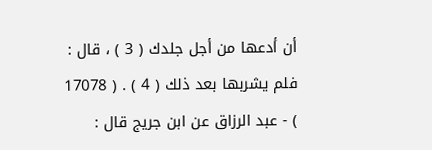أن أدعها من أجل جلدك ( 3 ) ، قال : فلم يشربها بعد ذلك ( 4 ) . ( 17078 ) - عبد الرزاق عن ابن جريج قال :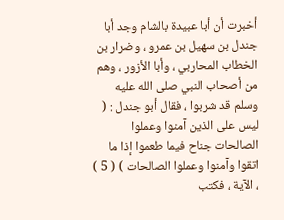أخبرت أن أبا عبيدة بالشام وجد أبا جندل بن سهيل بن عمرو ، وضرار بن الخطاب المحاربي ، وأبا الأزور ، وهم من أصحاب النبي صلى الله عليه وسلم قد شربوا ، فقال أبو جندل : ( ليس على الذين آمنوا وعملوا الصالحات جناح فيما طعموا إذا ما اتقوا وآمنوا وعملوا الصالحات ) ( 5 ) ، الآية ، فكتب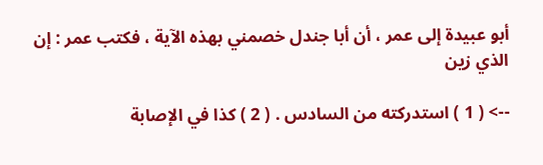أبو عبيدة إلى عمر ، أن أبا جندل خصمني بهذه الآية ، فكتب عمر : إن الذي زين

--> ( 1 ) استدركته من السادس . ( 2 ) كذا في الإصابة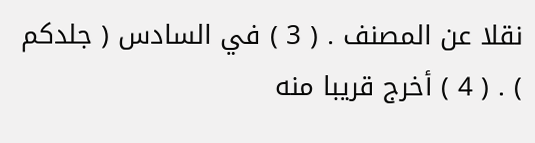نقلا عن المصنف . ( 3 ) في السادس ( جلدكم ) . ( 4 ) أخرج قريبا منه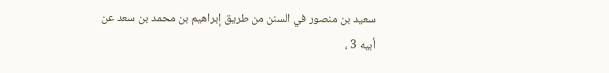سعيد بن منصور في السنن من طريق إبراهيم بن محمد بن سعد عن أبيه 3 ،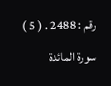رقم : 2488 . ( 5 ) سورة المائدة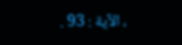، الآية : 93 .